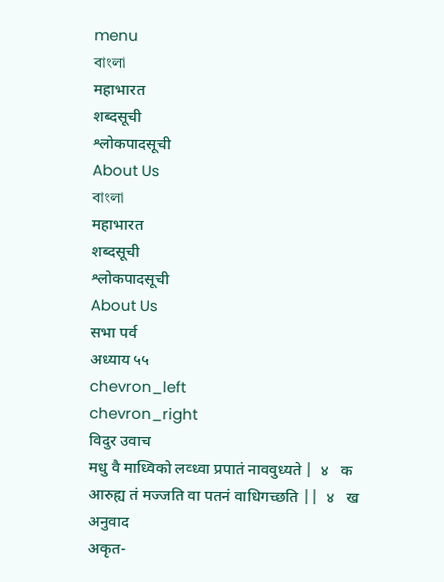menu
বাংলা
महाभारत
शब्दसूची
श्लोकपादसूची
About Us
বাংলা
महाभारत
शब्दसूची
श्लोकपादसूची
About Us
सभा पर्व
अध्याय ५५
chevron_left
chevron_right
विदुर उवाच
मधु वै माध्विको लव्ध्वा प्रपातं नाववुध्यते |  ४   क
आरुह्य तं मज्जति वा पतनं वाधिगच्छति ||  ४   ख
अनुवाद
अकृत-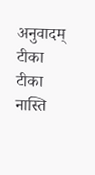अनुवादम्
टीका
टीका नास्ति